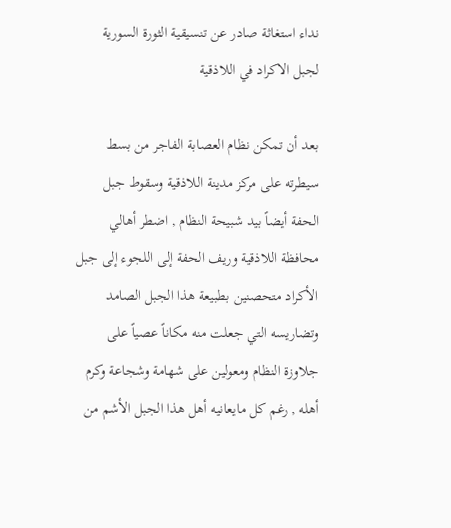نداء استغاثة صادر عن تنسيقية الثورة السورية لجبل الاكراد في اللاذقية

بعد أن تمكن نظام العصابة الفاجر من بسط سيطرته على مركز مدينة اللاذقية وسقوط جبل الحفة أيضاً بيد شبيحة النظام , اضطر أهالي محافظة اللاذقية وريف الحفة إلى اللجوء إلى جبل الأكراد متحصنين بطبيعة هذا الجبل الصامد وتضاريسه التي جعلت منه مكاناً عصياً على جلاوزة النظام ومعولين على شهامة وشجاعة وكرم أهله , رغم كل مايعانيه أهل هذا الجبل الأشم من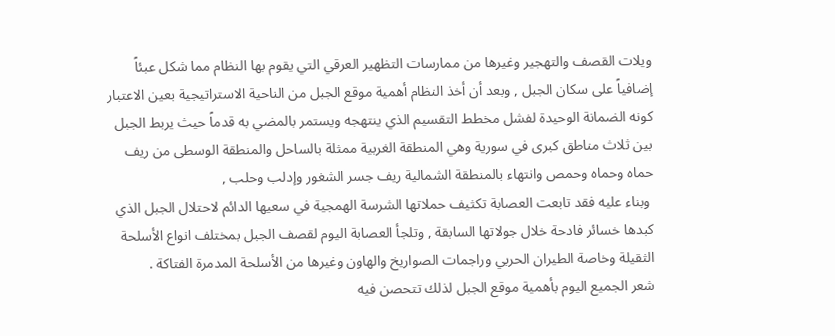ويلات القصف والتهجير وغيرها من ممارسات التظهير العرقي التي يقوم بها النظام مما شكل عبئاً إضافياً على سكان الجبل , وبعد أن أخذ النظام أهمية موقع الجبل من الناحية الاستراتيجية بعين الاعتبار كونه الضمانة الوحيدة لفشل مخطط التقسيم الذي ينتهجه ويستمر بالمضي به قدماً حيث يربط الجبل بين ثلاث مناطق كبرى في سورية وهي المنطقة الغربية ممثلة بالساحل والمنطقة الوسطى من ريف حماه وحماه وحمص وانتهاء بالمنطقة الشمالية ريف جسر الشغور وإدلب وحلب ,
 وبناء عليه فقد تابعت العصابة تكثيف حملاتها الشرسة الهمجية في سعيها الدائم لاحتلال الجبل الذي كبدها خسائر فادحة خلال جولاتها السابقة , وتلجأ العصابة اليوم لقصف الجبل بمختلف انواع الأسلحة الثقيلة وخاصة الطيران الحربي وراجمات الصواريخ والهاون وغيرها من الأسلحة المدمرة الفتاكة .
شعر الجميع اليوم بأهمية موقع الجبل لذلك تتحصن فيه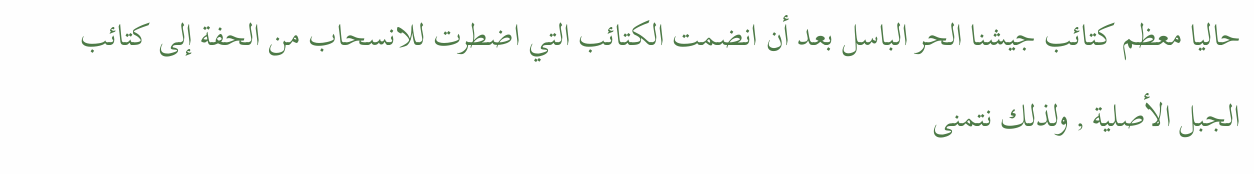حاليا معظم كتائب جيشنا الحر الباسل بعد أن انضمت الكتائب التي اضطرت للانسحاب من الحفة إلى كتائب الجبل الأصلية , ولذلك نتمنى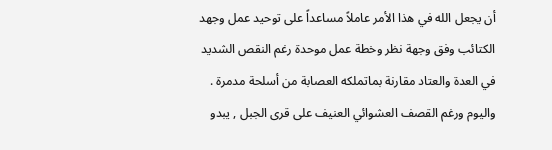أن يجعل الله في هذا الأمر عاملاً مساعداً على توحيد عمل وجهد الكتائب وفق وجهة نظر وخطة عمل موحدة رغم النقص الشديد في العدة والعتاد مقارنة بماتملكه العصابة من أسلحة مدمرة .
واليوم ورغم القصف العشوائي العنيف على قرى الجبل , يبدو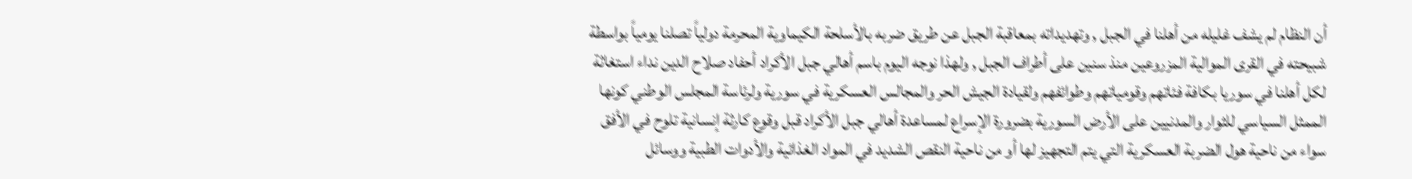أن النظام لم يشف غليله من أهلنا في الجبل , وتهديداته بمعاقبة الجبل عن طريق ضربه بالأسلحة الكيماوية المحرمة دولياً تصلنا يومياً بواسطة شبيحته في القرى الموالية المزروعين منذ سنين على أطراف الجبل , ولهذا نوجه اليوم باسم أهالي جبل الأكراد أحفاد صلاح الدين نداء استغاثة لكل أهلنا في سوريا بكافة فئاتهم وقومياتهم وطوائفهم ولقيادة الجيش الحر والمجالس العسكرية في سورية ولرئاسة المجلس الوطني كونها الممثل السياسي للثوار والمدنيين على الأرض السورية بضرورة الإسراع لمساعدة أهالي جبل الأكراد قبل وقوع كارثة إنسانية تلوح في الأفق سواء من ناحية هول الضربة العسكرية التي يتم التجهيز لها أو من ناحية النقص الشديد في المواد الغذائية والأدوات الطبية ووسائل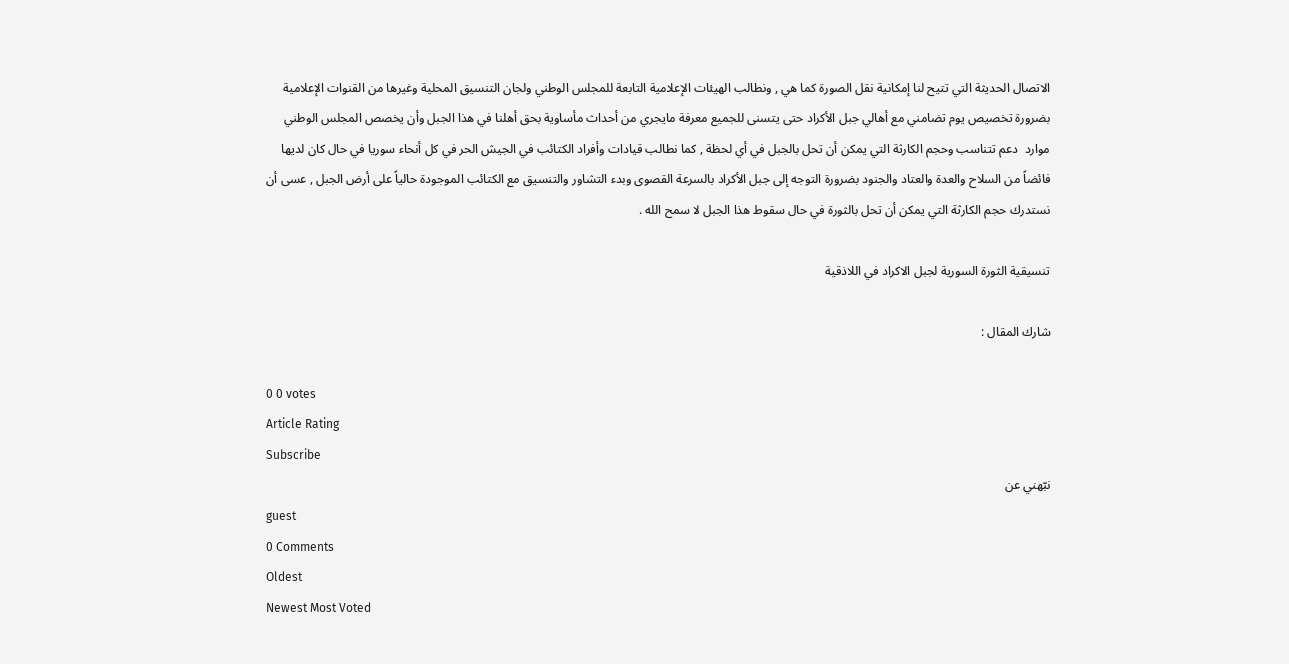الاتصال الحديثة التي تتيح لنا إمكانية نقل الصورة كما هي , ونطالب الهيئات الإعلامية التابعة للمجلس الوطني ولجان التنسيق المحلية وغيرها من القنوات الإعلامية بضرورة تخصيص يوم تضامني مع أهالي جبل الأكراد حتى يتسنى للجميع معرفة مايجري من أحداث مأساوية بحق أهلنا في هذا الجبل وأن يخصص المجلس الوطني موارد  دعم تتناسب وحجم الكارثة التي يمكن أن تحل بالجبل في أي لحظة , كما نطالب قيادات وأفراد الكتائب في الجيش الحر في كل أنحاء سوريا في حال كان لديها فائضاً من السلاح والعدة والعتاد والجنود بضرورة التوجه إلى جبل الأكراد بالسرعة القصوى وبدء التشاور والتنسيق مع الكتائب الموجودة حالياً على أرض الجبل , عسى أن نستدرك حجم الكارثة التي يمكن أن تحل بالثورة في حال سقوط هذا الجبل لا سمح الله .

تنسيقية الثورة السورية لجبل الاكراد في اللاذقية

شارك المقال :

0 0 votes
Article Rating
Subscribe
نبّهني عن
guest
0 Comments
Oldest
Newest Most Voted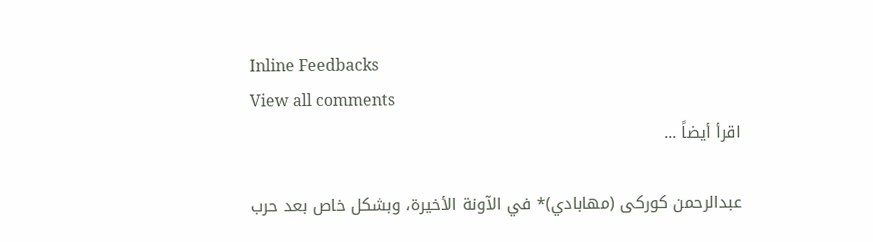Inline Feedbacks
View all comments
اقرأ أيضاً ...

عبدالرحمن کورکی (مهابادي)* في الآونة الأخيرة، وبشكل خاص بعد حرب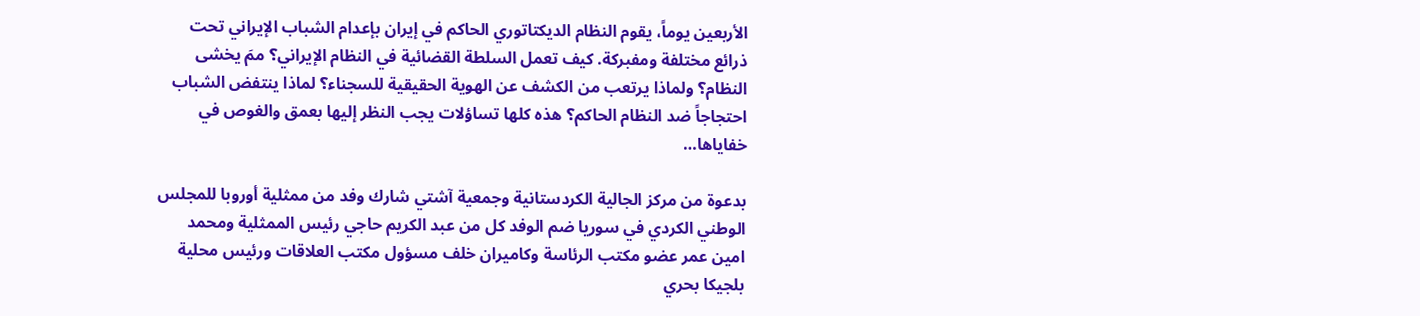الأربعين يوماً، يقوم النظام الديكتاتوري الحاكم في إيران بإعدام الشباب الإيراني تحت ذرائع مختلفة ومفبركة. كيف تعمل السلطة القضائية في النظام الإيراني؟ ممَ يخشى النظام؟ ولماذا يرتعب من الكشف عن الهوية الحقيقية للسجناء؟ لماذا ينتفض الشباب احتجاجاً ضد النظام الحاكم؟ هذه كلها تساؤلات يجب النظر إليها بعمق والغوص في خفاياها…

بدعوة من مركز الجالية الكردستانية وجمعية آشتي شارك وفد من ممثلية أوروبا للمجلس الوطني الكردي في سوريا ضم الوفد كل من عبد الكريم حاجي رئيس الممثلية ومحمد امين عمر عضو مكتب الرئاسة وكاميران خلف مسؤول مكتب العلاقات ورئيس محلية بلجيكا بحري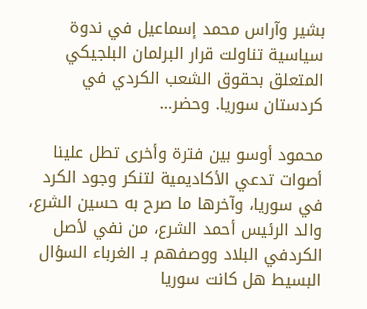بشير وآراس محمد إسماعيل في ندوة سياسية تناولت قرار البرلمان البلجيكي المتعلق بحقوق الشعب الكردي في كردستان سوريا. وحضر…

محمود أوسو بين فترة وأخرى تطل علينا أصوات تدعي الأكاديمية لتنكر وجود الكرد في سوريا، وآخرها ما صرح به حسين الشرع، والد الرئيس أحمد الشرع، من نفي لأصل الكردفي البلاد ووصفهم بـ الغرباء السؤال البسيط هل كانت سوريا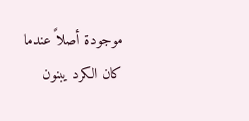موجودة أصلاً عندما كان الكرد يبنون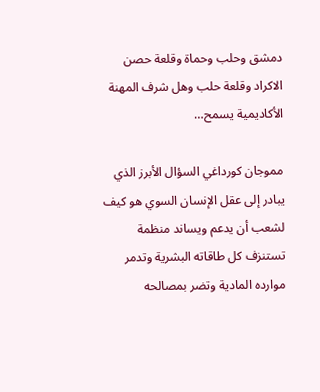دمشق وحلب وحماة وقلعة حصن الاكراد وقلعة حلب وهل شرف المهنة الأكاديمية يسمح…

مموجان كورداغي السؤال الأبرز الذي يبادر إلى عقل الإنسان السوي هو كيف لشعب أن يدعم ويساند منظمة تستنزف كل طاقاته البشرية وتدمر موارده المادية وتضر بمصالحه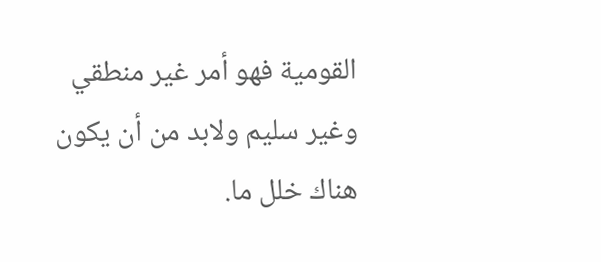القومية فهو أمر غير منطقي وغير سليم ولابد من أن يكون هناك خلل ما.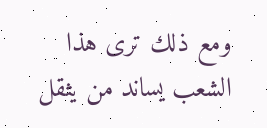ومع ذلك ترى هذا الشعب يساند من يثقل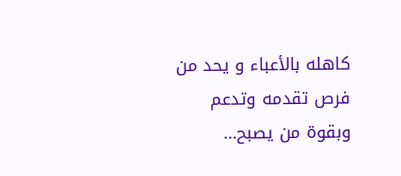كاهله بالأعباء و يحد من فرص تقدمه وتدعم وبقوة من يصبح…